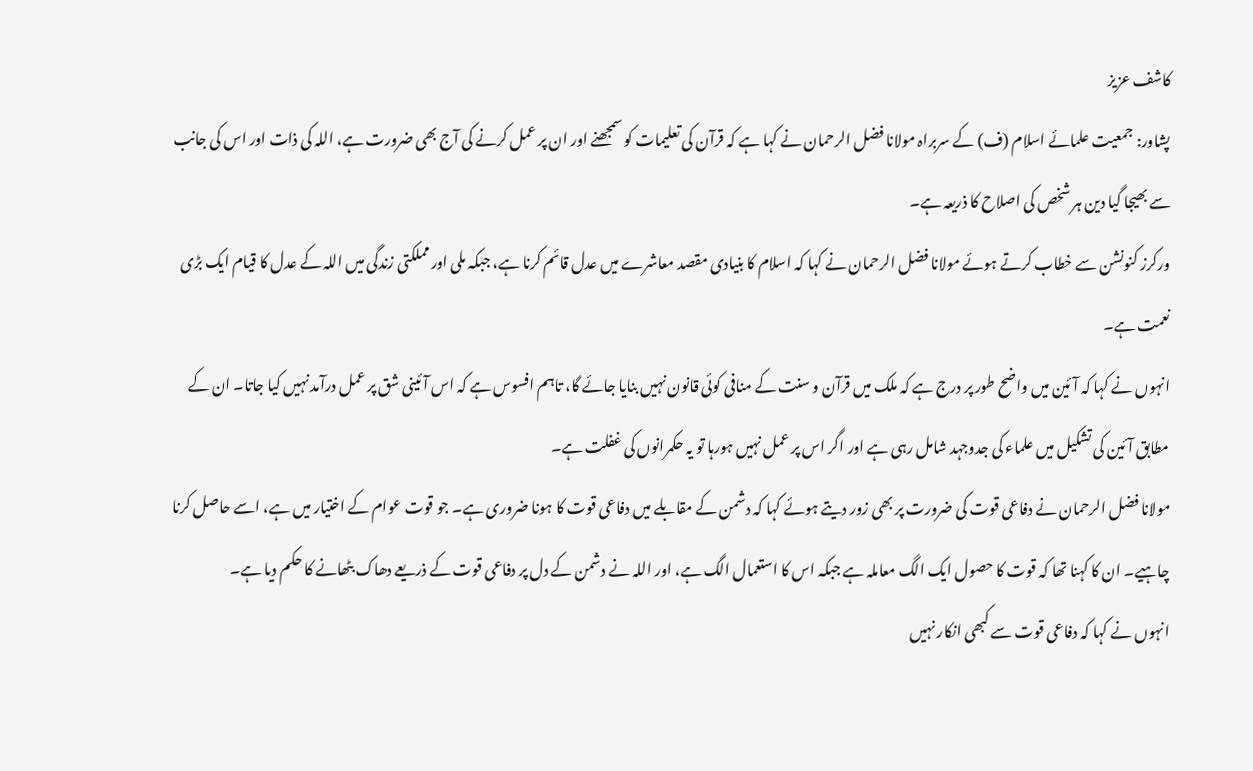کاشف عزیز
پشاور: جمعیت علمائے اسلام (ف) کے سربراہ مولانا فضل الرحمان نے کہا ہے کہ قرآن کی تعلیمات کو سمجھنے اور ان پر عمل کرنے کی آج بھی ضرورت ہے، اللہ کی ذات اور اس کی جانب سے بھیجا گیا دین ہر شخص کی اصلاح کا ذریعہ ہے۔
ورکرز کنونشن سے خطاب کرتے ہوئے مولانا فضل الرحمان نے کہا کہ اسلام کا بنیادی مقصد معاشرے میں عدل قائم کرنا ہے، جبکہ ملی اور مملکتی زندگی میں اللہ کے عدل کا قیام ایک بڑی نعمت ہے۔
انہوں نے کہا کہ آئین میں واضح طور پر درج ہے کہ ملک میں قرآن و سنت کے منافی کوئی قانون نہیں بنایا جائے گا، تاہم افسوس ہے کہ اس آئینی شق پر عمل درآمد نہیں کیا جاتا۔ ان کے مطابق آئین کی تشکیل میں علماء کی جدوجہد شامل رہی ہے اور اگر اس پر عمل نہیں ہورہا تو یہ حکمرانوں کی غفلت ہے۔
مولانا فضل الرحمان نے دفاعی قوت کی ضرورت پر بھی زور دیتے ہوئے کہا کہ دشمن کے مقابلے میں دفاعی قوت کا ہونا ضروری ہے۔ جو قوت عوام کے اختیار میں ہے، اسے حاصل کرنا چاہیے۔ ان کا کہنا تھا کہ قوت کا حصول ایک الگ معاملہ ہے جبکہ اس کا استعمال الگ ہے، اور اللہ نے دشمن کے دل پر دفاعی قوت کے ذریعے دھاک بٹھانے کا حکم دیا ہے۔
انہوں نے کہا کہ دفاعی قوت سے کبھی انکار نہیں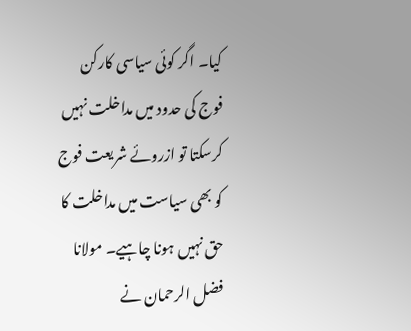کیا۔ اگر کوئی سیاسی کارکن فوج کی حدود میں مداخلت نہیں کرسکتا تو ازروئے شریعت فوج کو بھی سیاست میں مداخلت کا حق نہیں ہونا چاہیے۔ مولانا فضل الرحمان نے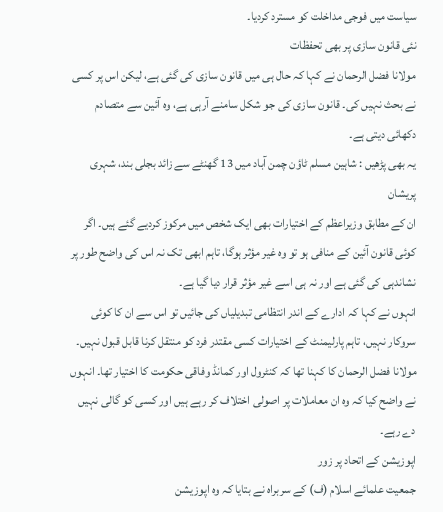سیاست میں فوجی مداخلت کو مسترد کردیا۔
نئی قانون سازی پر بھی تحفظات
مولانا فضل الرحمان نے کہا کہ حال ہی میں قانون سازی کی گئی ہے، لیکن اس پر کسی نے بحث نہیں کی۔ قانون سازی کی جو شکل سامنے آرہی ہے، وہ آئین سے متصادم دکھائی دیتی ہے۔
یہ بھی پڑھیں : شاہین مسلم ٹاؤن چمن آباد میں 13 گھنٹے سے زائد بجلی بند، شہری پریشان
ان کے مطابق وزیراعظم کے اختیارات بھی ایک شخص میں مرکوز کردیے گئے ہیں۔ اگر کوئی قانون آئین کے منافی ہو تو وہ غیر مؤثر ہوگا، تاہم ابھی تک نہ اس کی واضح طور پر نشاندہی کی گئی ہے اور نہ ہی اسے غیر مؤثر قرار دیا گیا ہے۔
انہوں نے کہا کہ ادارے کے اندر انتظامی تبدیلیاں کی جائیں تو اس سے ان کا کوئی سروکار نہیں، تاہم پارلیمنٹ کے اختیارات کسی مقتدر فرد کو منتقل کرنا قابل قبول نہیں۔
مولانا فضل الرحمان کا کہنا تھا کہ کنٹرول اور کمانڈ وفاقی حکومت کا اختیار تھا۔ انہوں نے واضح کیا کہ وہ ان معاملات پر اصولی اختلاف کر رہے ہیں اور کسی کو گالی نہیں دے رہے۔
اپوزیشن کے اتحاد پر زور
جمعیت علمائے اسلام (ف) کے سربراہ نے بتایا کہ وہ اپوزیشن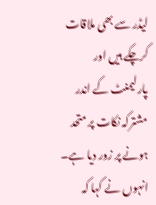لیڈر سے بھی ملاقات کرچکے ہیں اور پارلیمنٹ کے اندر مشترکہ نکات پر متحد ہونے پر زور دیا ہے۔
انہوں نے کہا کہ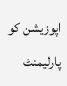اپوزیشن کو پارلیمنٹ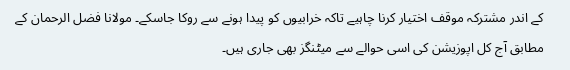کے اندر مشترکہ موقف اختیار کرنا چاہیے تاکہ خرابیوں کو پیدا ہونے سے روکا جاسکے۔ مولانا فضل الرحمان کے مطابق آج کل اپوزیشن کی اسی حوالے سے میٹنگز بھی جاری ہیں۔